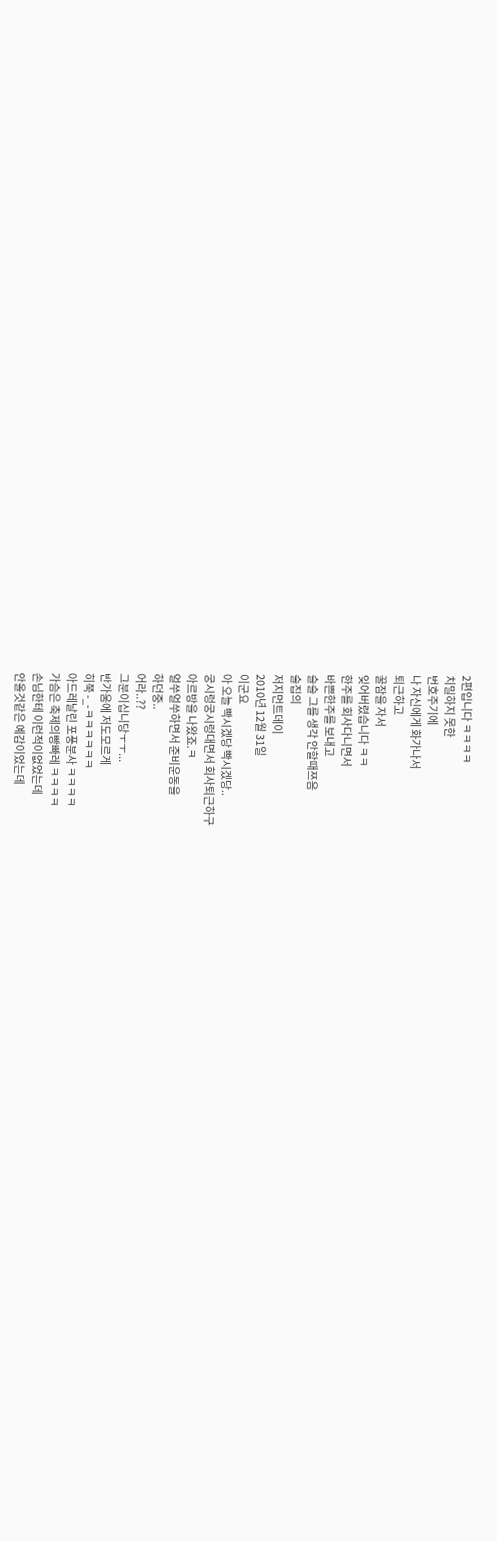2편입니다 ㅋㅋㅋㅋ
치밀하지 못한
번호주기에
나 자신에게 화가나서
퇴근하고
꿀잠을 자서
잊어버렸습니다 ㅋㅋ
한주를 회사다니면서
바쁜한주를 보내고
슬슬 그를 생각 안할때쯔음
술집의
저지먼트데이
2010년 12월 31일
이군요
아 오늘 빡시겠당 빡시겠당..
궁시렁궁시렁대면서 회사퇴근하구
아르방을 나왔죠.ㅋ
얼쑤얼쑤하면서 준비운동을
하던중..
어라..??
그분이십니당ㅜㅜ...
반가움에 저도모르게
히쭉 -_-ㅋㅋㅋㅋㅋㅋ
아드레날린 포풍분사 ㅋㅋㅋㅋ
가슴은 축제의빵빠레 ㅋㅋㅋㅋ
손님한테 이런적이없었는데
안올것같은 예감이었는데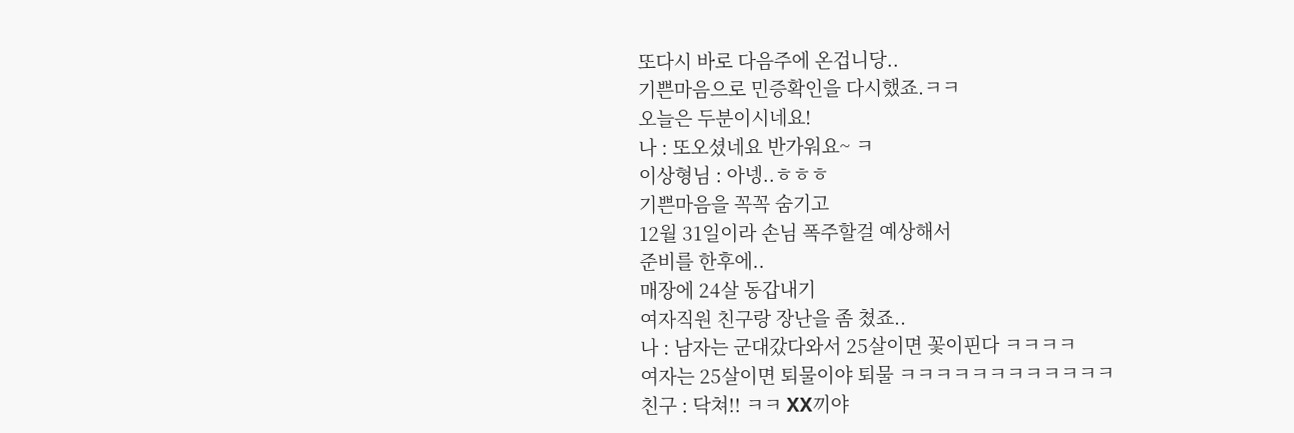또다시 바로 다음주에 온겁니당..
기쁜마음으로 민증확인을 다시했죠.ㅋㅋ
오늘은 두분이시네요!
나 : 또오셨네요 반가워요~ ㅋ
이상형님 : 아넹..ㅎㅎㅎ
기쁜마음을 꼭꼭 숨기고
12월 31일이라 손님 폭주할걸 예상해서
준비를 한후에..
매장에 24살 동갑내기
여자직원 친구랑 장난을 좀 쳤죠..
나 : 남자는 군대갔다와서 25살이면 꽃이핀다 ㅋㅋㅋㅋ
여자는 25살이면 퇴물이야 퇴물 ㅋㅋㅋㅋㅋㅋㅋㅋㅋㅋㅋㅋ
친구 : 닥쳐!! ㅋㅋ XX끼야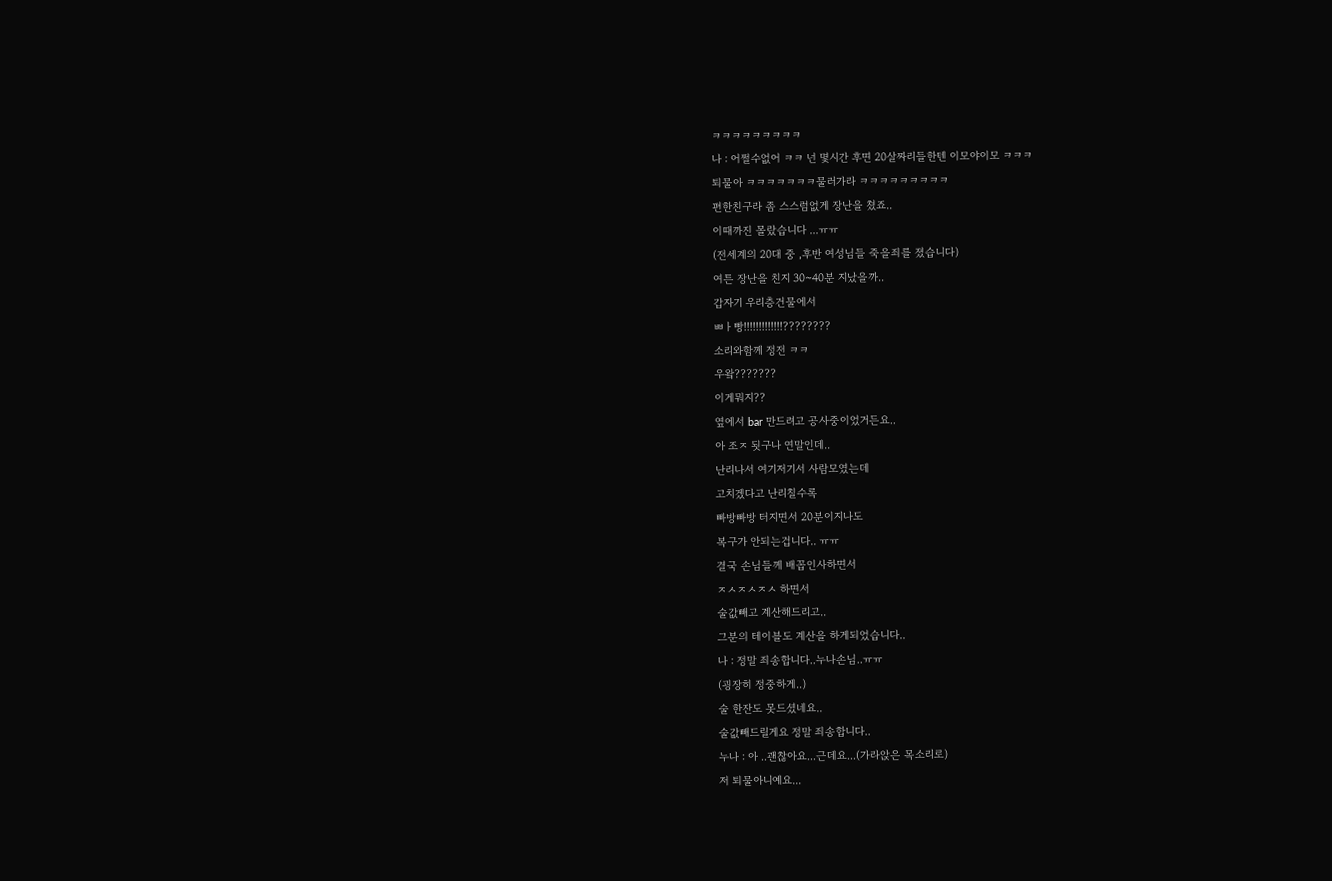ㅋㅋㅋㅋㅋㅋㅋㅋㅋ
나 : 어쩔수없어 ㅋㅋ 넌 몇시간 후면 20살짜리들한텐 이모야이모 ㅋㅋㅋ
퇴물아 ㅋㅋㅋㅋㅋㅋㅋ물러가라 ㅋㅋㅋㅋㅋㅋㅋㅋㅋ
편한친구라 좀 스스럼없게 장난을 쳤죠..
이때까진 몰랐습니다 ...ㅠㅠ
(전세계의 20대 중 ,후반 여성님들 죽을죄를 졌습니다)
여튼 장난을 친지 30~40분 지났을까..
갑자기 우리층건물에서
ㅃㅏ빵!!!!!!!!!!!!!????????
소리와함께 정전 ㅋㅋ
우왘???????
이게뭐지??
옆에서 bar 만드려고 공사중이었거든요..
아 조ㅈ 됫구나 연말인데..
난리나서 여기저기서 사람모였는데
고치겠다고 난리칠수록
빠방빠방 터지면서 20분이지나도
복구가 안되는겁니다.. ㅠㅠ
결국 손님들께 배꼽인사하면서
ㅈㅅㅈㅅㅈㅅ 하면서
술값빼고 계산해드리고..
그분의 테이블도 계산을 하게되었습니다..
나 : 정말 죄송합니다..누나손님..ㅠㅠ
(굉장히 정중하게..)
술 한잔도 못드셨네요..
술값빼드릴게요 정말 죄송합니다..
누나 : 아 ..괜찮아요...근데요...(가라앉은 목소리로)
저 퇴물아니예요...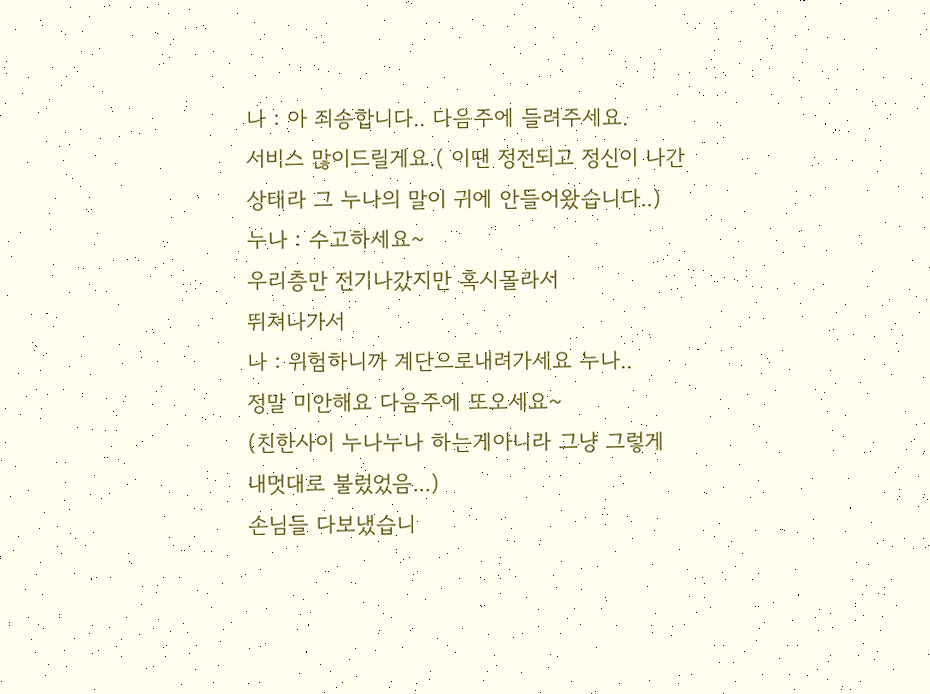나 : 아 죄송합니다.. 다음주에 들려주세요.
서비스 많이드릴게요.( 이땐 정전되고 정신이 나간
상태라 그 누나의 말이 귀에 안들어왔습니다..)
누나 : 수고하세요~
우리층만 전기나갔지만 혹시몰라서
뛰쳐나가서
나 : 위험하니까 계단으로내려가세요 누나..
정말 미안해요 다음주에 또오세요~
(친한사이 누나누나 하는게아니라 그냥 그렇게
내멋대로 불렀었음...)
손님들 다보냈습니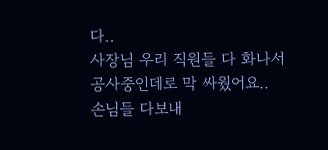다..
사장님 우리 직원들 다 화나서
공사중인데로 막 싸웠어요..
손님들 다보내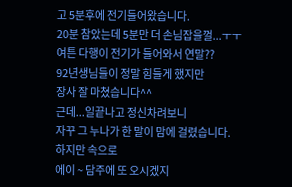고 5분후에 전기들어왔습니다.
20분 참았는데 5분만 더 손님잡을껄...ㅜㅜ
여튼 다행이 전기가 들어와서 연말??
92년생님들이 정말 힘들게 했지만
장사 잘 마쳤습니다^^
근데...일끝나고 정신차려보니
자꾸 그 누나가 한 말이 맘에 걸렸습니다.
하지만 속으로
에이 ~ 담주에 또 오시겠지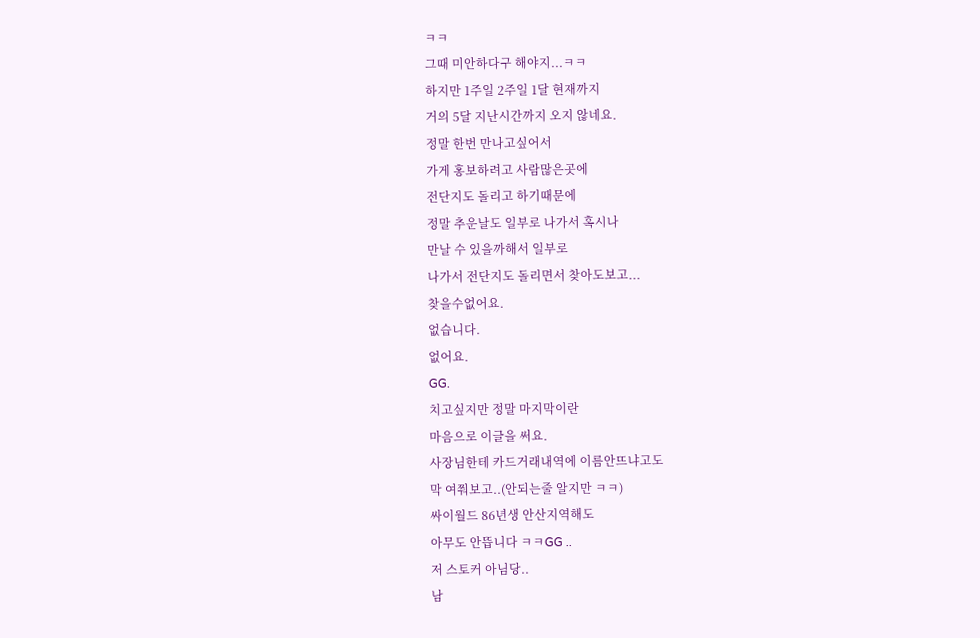ㅋㅋ
그때 미안하다구 해야지...ㅋㅋ
하지만 1주일 2주일 1달 현재까지
거의 5달 지난시간까지 오지 않네요.
정말 한번 만나고싶어서
가게 홍보하려고 사람많은곳에
전단지도 돌리고 하기때문에
정말 추운날도 일부로 나가서 혹시나
만날 수 있을까해서 일부로
나가서 전단지도 돌리면서 찾아도보고...
찾을수없어요.
없습니다.
없어요.
GG.
치고싶지만 정말 마지막이란
마음으로 이글을 써요.
사장님한테 카드거래내역에 이름안뜨냐고도
막 여쭤보고..(안되는줄 알지만 ㅋㅋ)
싸이월드 86년생 안산지역해도
아무도 안뜹니다 ㅋㅋGG ..
저 스토커 아님당..
남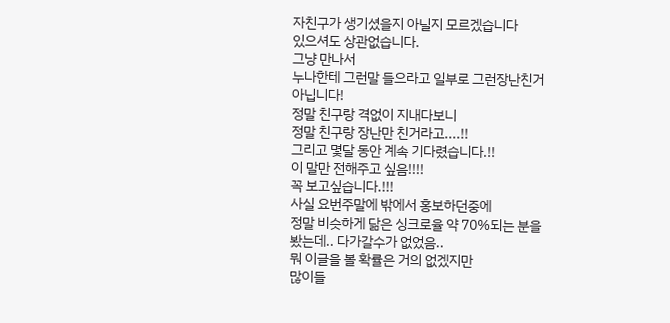자친구가 생기셨을지 아닐지 모르겠습니다
있으셔도 상관없습니다.
그냥 만나서
누나한테 그런말 들으라고 일부로 그런장난친거
아닙니다!
정말 친구랑 격없이 지내다보니
정말 친구랑 장난만 친거라고....!!
그리고 몇달 동안 계속 기다렸습니다.!!
이 말만 전해주고 싶음!!!!
꼭 보고싶습니다.!!!
사실 요번주말에 밖에서 홍보하던중에
정말 비슷하게 닮은 싱크로율 약 70%되는 분을
봤는데.. 다가갈수가 없었음..
뭐 이글을 볼 확률은 거의 없겠지만
많이들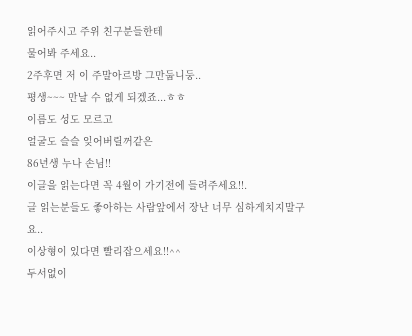읽어주시고 주위 친구분들한테
물어봐 주세요..
2주후면 저 이 주말아르방 그만둡니둥..
평생~~~ 만날 수 없게 되겠죠...ㅎㅎ
이름도 성도 모르고
얼굴도 슬슬 잊어버릴꺼같은
86년생 누나 손님!!
이글을 읽는다면 꼭 4월이 가기전에 들려주세요!!.
글 읽는분들도 좋아하는 사람앞에서 장난 너무 심하게치지말구요..
이상형이 있다면 빨리잡으세요!!^^
두서없이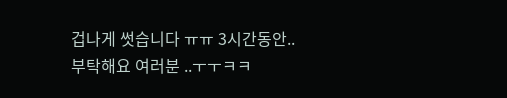겁나게 썻습니다 ㅠㅠ 3시간동안..
부탁해요 여러분 ..ㅜㅜㅋㅋ